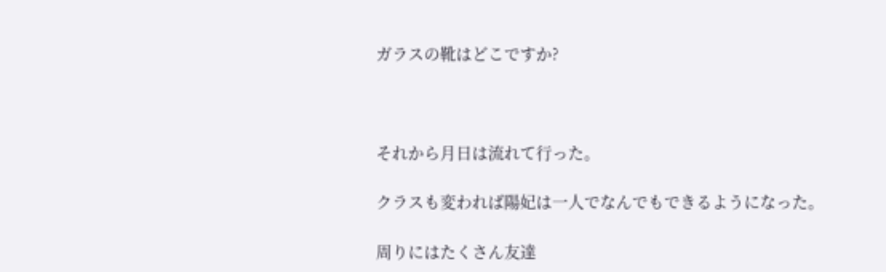ガラスの靴はどこですか?



それから月日は流れて行った。

クラスも変われば陽妃は一人でなんでもできるようになった。

周りにはたくさん友達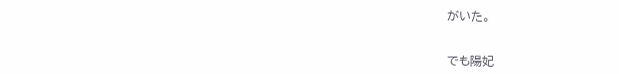がいた。


でも陽妃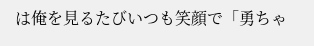は俺を見るたびいつも笑顔で「勇ちゃ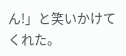ん!」と笑いかけてくれた。